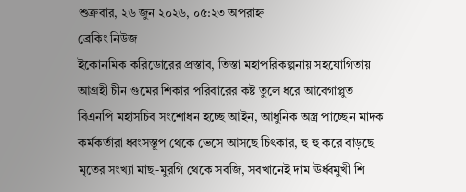শুক্রবার, ২৬ জুন ২০২৬, ০৫:২৩ অপরাহ্ন
ব্রেকিং নিউজ
ইকোনমিক করিডোরের প্রস্তাব, তিস্তা মহাপরিকল্পনায় সহযোগিতায় আগ্রহী চীন গুমের শিকার পরিবারের কষ্ট তুলে ধরে আবেগাপ্লুত বিএনপি মহাসচিব সংশোধন হচ্ছে আইন, আধুনিক অস্ত্র পাচ্ছেন মাদক কর্মকর্তারা ধ্বংসস্তূপ থেকে ভেসে আসছে চিৎকার, হু হু করে বাড়ছে মৃতের সংখ্যা মাছ-মুরগি থেকে সবজি, সবখানেই দাম ঊর্ধ্বমুখী শি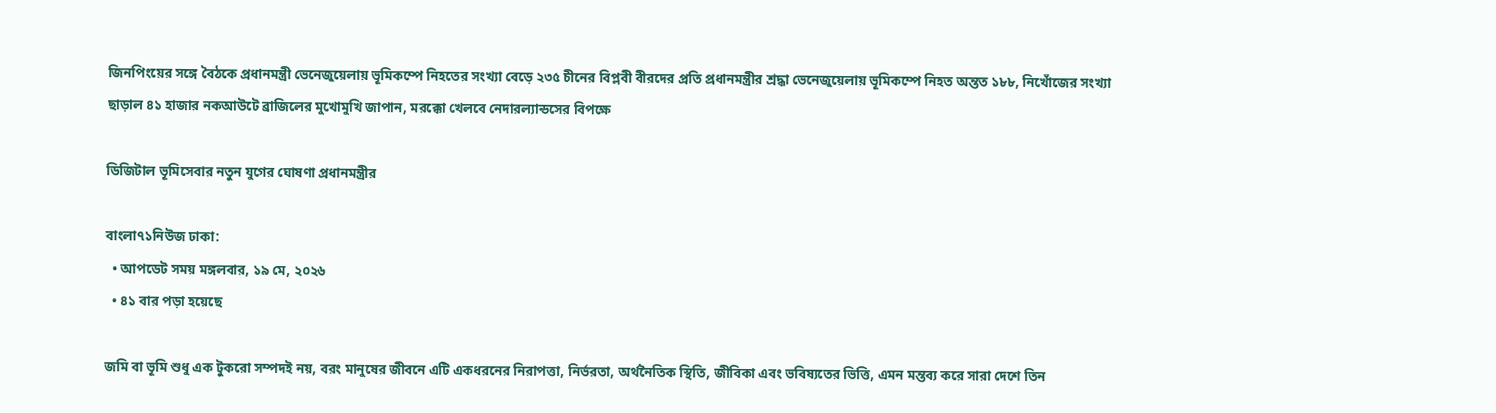জিনপিংয়ের সঙ্গে বৈঠকে প্রধানমন্ত্রী ভেনেজুয়েলায় ভূমিকম্পে নিহতের সংখ্যা বেড়ে ২৩৫ চীনের বিপ্লবী বীরদের প্রতি প্রধানমন্ত্রীর শ্রদ্ধা ভেনেজুয়েলায় ভূমিকম্পে নিহত অন্তত ১৮৮, নিখোঁজের সংখ্যা ছাড়াল ৪১ হাজার নকআউটে ব্রাজিলের মুখোমুখি জাপান, মরক্কো খেলবে নেদারল্যান্ডসের বিপক্ষে

ডিজিটাল ভূমিসেবার নতুন যুগের ঘোষণা প্রধানমন্ত্রীর

বাংলা৭১নিউজ ঢাকা:
  • আপডেট সময় মঙ্গলবার, ১৯ মে, ২০২৬
  • ৪১ বার পড়া হয়েছে

জমি বা ভূমি শুধু এক টুকরো সম্পদই নয়, বরং মানুষের জীবনে এটি একধরনের নিরাপত্তা, নির্ভরতা, অর্থনৈতিক স্থিতি, জীবিকা এবং ভবিষ্যতের ভিত্তি, এমন মন্তব্য করে সারা দেশে তিন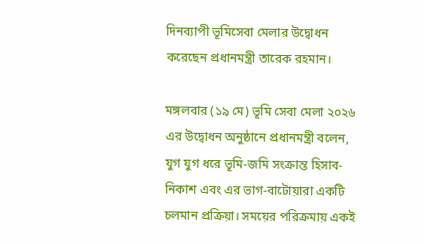দিনব্যাপী ভূমিসেবা মেলার উদ্বোধন করেছেন প্রধানমন্ত্রী তারেক রহমান।

মঙ্গলবার (১৯ মে) ভূমি সেবা মেলা ২০২৬ এর উদ্বোধন অনুষ্ঠানে প্রধানমন্ত্রী বলেন, যুগ যুগ ধরে ভূমি-জমি সংক্রান্ত হিসাব-নিকাশ এবং এর ভাগ-বাটোয়ারা একটি চলমান প্রক্রিয়া। সময়ের পরিক্রমায় একই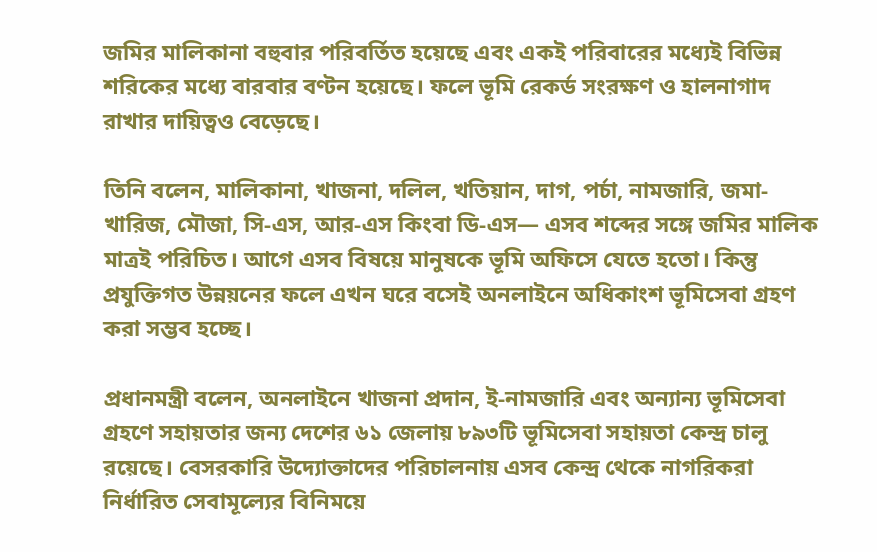জমির মালিকানা বহুবার পরিবর্তিত হয়েছে এবং একই পরিবারের মধ্যেই বিভিন্ন শরিকের মধ্যে বারবার বণ্টন হয়েছে। ফলে ভূমি রেকর্ড সংরক্ষণ ও হালনাগাদ রাখার দায়িত্বও বেড়েছে।

তিনি বলেন, মালিকানা, খাজনা, দলিল, খতিয়ান, দাগ, পর্চা, নামজারি, জমা-খারিজ, মৌজা, সি-এস, আর-এস কিংবা ডি-এস— এসব শব্দের সঙ্গে জমির মালিক মাত্রই পরিচিত। আগে এসব বিষয়ে মানুষকে ভূমি অফিসে যেতে হতো। কিন্তু প্রযুক্তিগত উন্নয়নের ফলে এখন ঘরে বসেই অনলাইনে অধিকাংশ ভূমিসেবা গ্রহণ করা সম্ভব হচ্ছে।

প্রধানমন্ত্রী বলেন, অনলাইনে খাজনা প্রদান, ই-নামজারি এবং অন্যান্য ভূমিসেবা গ্রহণে সহায়তার জন্য দেশের ৬১ জেলায় ৮৯৩টি ভূমিসেবা সহায়তা কেন্দ্র চালু রয়েছে। বেসরকারি উদ্যোক্তাদের পরিচালনায় এসব কেন্দ্র থেকে নাগরিকরা নির্ধারিত সেবামূল্যের বিনিময়ে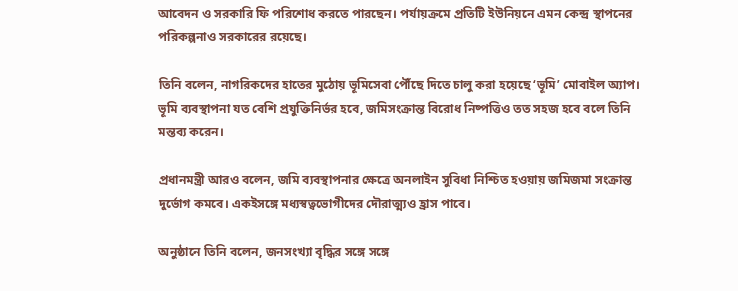আবেদন ও সরকারি ফি পরিশোধ করতে পারছেন। পর্যায়ক্রমে প্রতিটি ইউনিয়নে এমন কেন্দ্র স্থাপনের পরিকল্পনাও সরকারের রয়েছে।

তিনি বলেন, নাগরিকদের হাতের মুঠোয় ভূমিসেবা পৌঁছে দিতে চালু করা হয়েছে ‘ভূমি’ মোবাইল অ্যাপ। ভূমি ব্যবস্থাপনা যত বেশি প্রযুক্তিনির্ভর হবে, জমিসংক্রান্ত বিরোধ নিষ্পত্তিও তত সহজ হবে বলে তিনি মন্তব্য করেন।

প্রধানমন্ত্রী আরও বলেন, জমি ব্যবস্থাপনার ক্ষেত্রে অনলাইন সুবিধা নিশ্চিত হওয়ায় জমিজমা সংক্রান্ত দুর্ভোগ কমবে। একইসঙ্গে মধ্যস্বত্বভোগীদের দৌরাত্ম্যও হ্রাস পাবে।

অনুষ্ঠানে তিনি বলেন, জনসংখ্যা বৃদ্ধির সঙ্গে সঙ্গে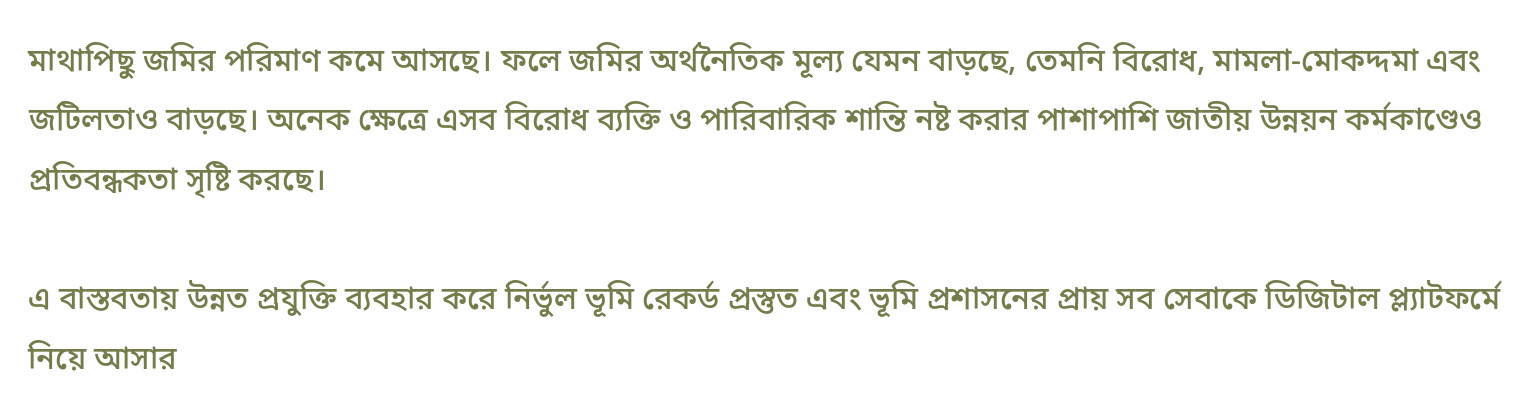মাথাপিছু জমির পরিমাণ কমে আসছে। ফলে জমির অর্থনৈতিক মূল্য যেমন বাড়ছে, তেমনি বিরোধ, মামলা-মোকদ্দমা এবং জটিলতাও বাড়ছে। অনেক ক্ষেত্রে এসব বিরোধ ব্যক্তি ও পারিবারিক শান্তি নষ্ট করার পাশাপাশি জাতীয় উন্নয়ন কর্মকাণ্ডেও প্রতিবন্ধকতা সৃষ্টি করছে।

এ বাস্তবতায় উন্নত প্রযুক্তি ব্যবহার করে নির্ভুল ভূমি রেকর্ড প্রস্তুত এবং ভূমি প্রশাসনের প্রায় সব সেবাকে ডিজিটাল প্ল্যাটফর্মে নিয়ে আসার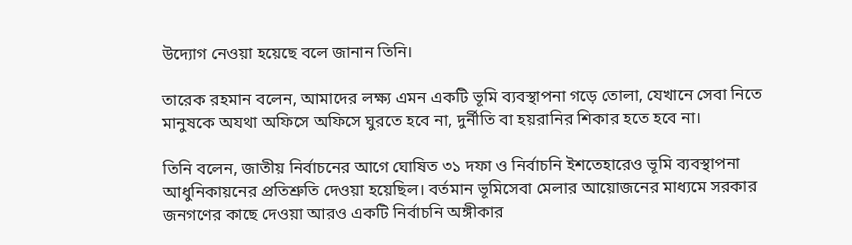উদ্যোগ নেওয়া হয়েছে বলে জানান তিনি।

তারেক রহমান বলেন, আমাদের লক্ষ্য এমন একটি ভূমি ব্যবস্থাপনা গড়ে তোলা, যেখানে সেবা নিতে মানুষকে অযথা অফিসে অফিসে ঘুরতে হবে না, দুর্নীতি বা হয়রানির শিকার হতে হবে না।

তিনি বলেন, জাতীয় নির্বাচনের আগে ঘোষিত ৩১ দফা ও নির্বাচনি ইশতেহারেও ভূমি ব্যবস্থাপনা আধুনিকায়নের প্রতিশ্রুতি দেওয়া হয়েছিল। বর্তমান ভূমিসেবা মেলার আয়োজনের মাধ্যমে সরকার জনগণের কাছে দেওয়া আরও একটি নির্বাচনি অঙ্গীকার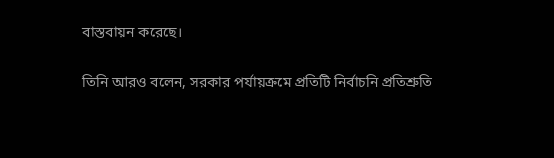বাস্তবায়ন করেছে।

তিনি আরও বলেন, সরকার পর্যায়ক্রমে প্রতিটি নির্বাচনি প্রতিশ্রুতি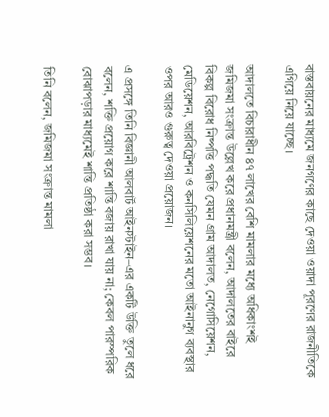বাস্তবায়নের মাধ্যমে জনগণের কাছে দেওয়া ওয়াদা পূরণের রাজনীতিকে এগিয়ে নিয়ে যাচ্ছে।

আদালতে বিচারাধীন ৪৭ লাখের বেশি মামলার মধ্যে অধিকাংশই জমিজমা সংক্রান্ত উল্লেখ করে প্রধানমন্ত্রী বলেন, আদালতের বাইরে বিকল্প বিরোধ নিষ্পত্তি পদ্ধতি যেমন গ্রাম আদালত, নেগোসিয়েশন, মেডিয়েশন, আরবিট্রেশন ও কনসিলিয়েশনের মতো আইনানুগ ব্যবস্থার ওপর আরও গুরুত্ব দেওয়া প্রয়োজন।

এ প্রসঙ্গে তিনি বিজ্ঞানী আলবার্ট আইনস্টাইন–এর একটি উক্তি তুলে ধরে বলেন, শক্তি প্রয়োগ করে শান্তি বজায় রাখা যায় না; কেবল পারস্পরিক বোঝাপড়ার মাধ্যমেই শান্তি প্রতিষ্ঠা করা সম্ভব।

তিনি বলেন, জমিজমা সংক্রান্ত মামলা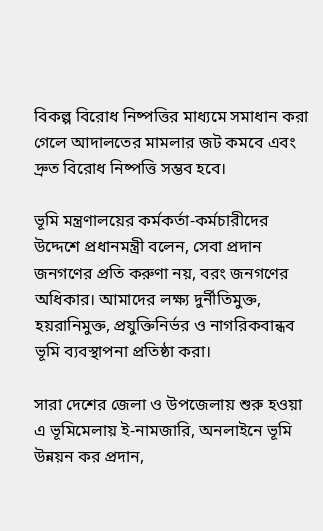বিকল্প বিরোধ নিষ্পত্তির মাধ্যমে সমাধান করা গেলে আদালতের মামলার জট কমবে এবং দ্রুত বিরোধ নিষ্পত্তি সম্ভব হবে।

ভূমি মন্ত্রণালয়ের কর্মকর্তা-কর্মচারীদের উদ্দেশে প্রধানমন্ত্রী বলেন, সেবা প্রদান জনগণের প্রতি করুণা নয়, বরং জনগণের অধিকার। আমাদের লক্ষ্য দুর্নীতিমুক্ত, হয়রানিমুক্ত, প্রযুক্তিনির্ভর ও নাগরিকবান্ধব ভূমি ব্যবস্থাপনা প্রতিষ্ঠা করা।

সারা দেশের জেলা ও উপজেলায় শুরু হওয়া এ ভূমিমেলায় ই-নামজারি, অনলাইনে ভূমি উন্নয়ন কর প্রদান,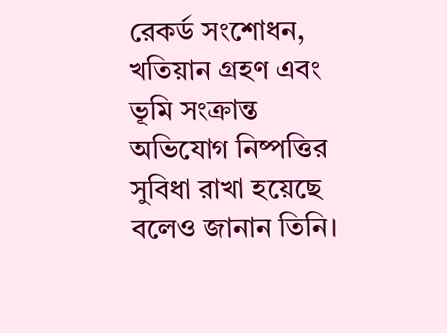রেকর্ড সংশোধন, খতিয়ান গ্রহণ এবং ভূমি সংক্রান্ত অভিযোগ নিষ্পত্তির সুবিধা রাখা হয়েছে বলেও জানান তিনি।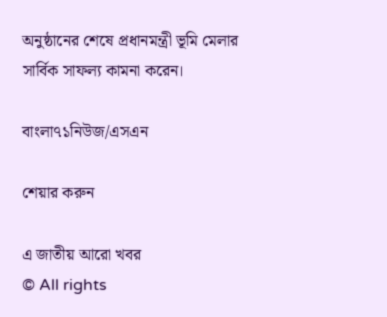অনুষ্ঠানের শেষে প্রধানমন্ত্রী ভূমি মেলার সার্বিক সাফল্য কামনা করেন।

বাংলা৭১নিউজ/এসএন

শেয়ার করুন

এ জাতীয় আরো খবর
© All rights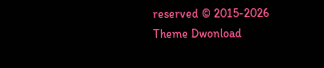reserved © 2015-2026
Theme Dwonload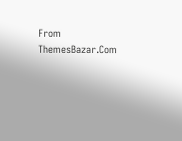From ThemesBazar.Com